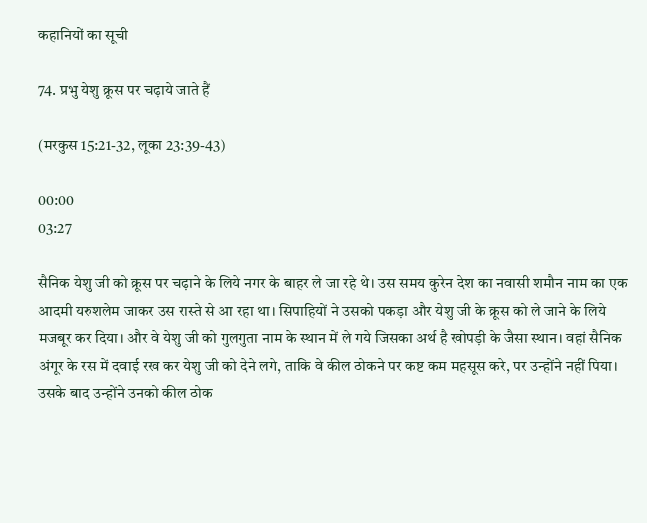कहानियों का सूची

74. प्रभु येशु क्रूस पर चढ़ाये जाते हैं

(मरकुस 15:21-32, लूका 23:39-43)

00:00
03:27

सैनिक येशु जी को क्रूस पर चढ़ाने के लिये नगर के बाहर ले जा रहे थे। उस समय कुरेन देश का नवासी शमौन नाम का एक आदमी यरुशलेम जाकर उस रास्‍ते से आ रहा था। सिपाहियों ने उसको पकड़ा और येशु जी के क्रूस को ले जाने के लिये मजबूर कर दिया। और वे येशु जी को गुलगुता नाम के स्थान में ले गये जिसका अर्थ है खोपड़ी के जैसा स्थान। वहां सैनिक अंगूर के रस में दवाई रख कर येशु जी को देने लगे, ताकि वे कील ठोकने पर कष्ट कम महसूस करे, पर उन्होंने नहीं पिया। उसके बाद उन्होंने उनको कील ठोक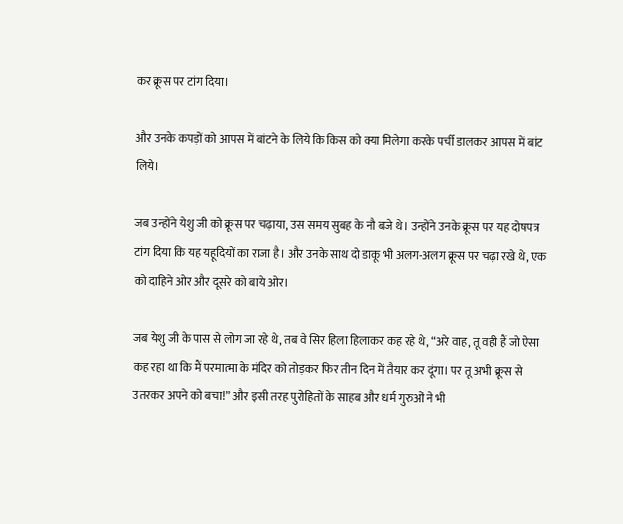कर क्रूस पर टांग दिया।

और उनके कपड़ों को आपस में बांटने के लिये कि किस को क्या मिलेगा करके पर्ची डालकर आपस में बांट लिये।

जब उन्होंने येशु जी को क्रूस पर चढ़ाया, उस समय सुबह के नौ बजे थे। उन्होंने उनके क्रूस पर यह दोषपत्र टांग दिया कि यह यहूदियों का राजा है। और उनके साथ दो डाकू भी अलग-अलग क्रूस पर चढ़ा रखे थे, एक को दाहिने ओर और दूसरे को बाये ओर।

जब येशु जी के पास से लोग जा रहे थे, तब वे सिर हिला हिलाकर कह रहे थे, “अरे वाह, तू वही हैं जो ऐसा कह रहा था कि मैं परमात्मा के मंदिर को तोड़कर फिर तीन दिन में तैयार कर दूंगा। पर तू अभी क्रूस से उतरकर अपने को बचा!” और इसी तरह पुरोहितों के साहब और धर्म गुरुओं ने भी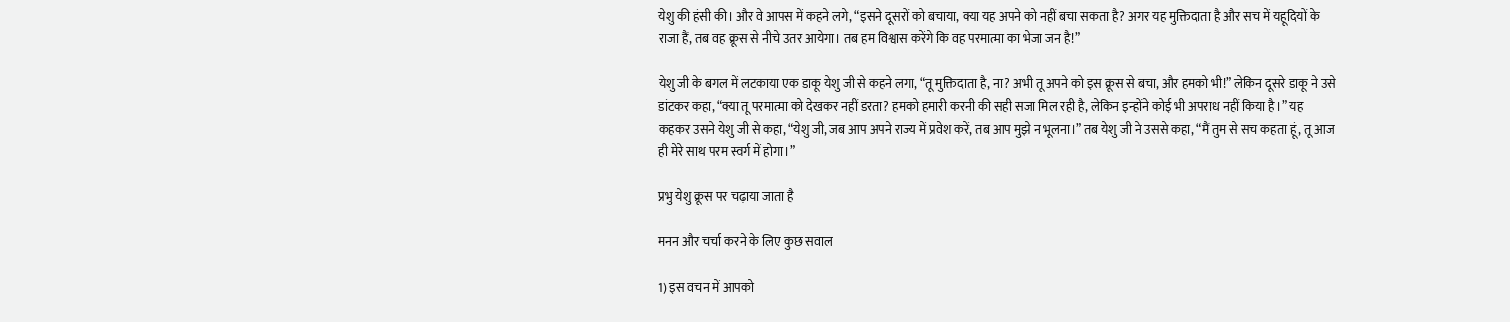येशु की हंसी की। और वे आपस में कहने लगे, “इसने दूसरों को बचाया, क्या यह अपने को नहीं बचा सकता है? अगर यह मुक्तिदाता है और सच में यहूदियों के राजा हैं, तब वह क्रूस से नीचे उतर आयेगा। तब हम विश्वास करेंगे कि वह परमात्मा का भेजा जन है!”

येशु जी के बगल में लटकाया एक डाकू येशु जी से कहने लगा, “तू मुक्तिदाता है, ना? अभी तू अपने को इस क्रूस से बचा, और हमको भी!” लेकिन दूसरे डाकू ने उसे डांटकर कहा, “क्या तू परमात्मा को देखकर नहीं डरता? हमको हमारी करनी की सही सजा मिल रही है, लेकिन इन्होंने कोई भी अपराध नहीं किया है।” यह कहकर उसने येशु जी से कहा, “येशु जी, जब आप अपने राज्य में प्रवेश करें, तब आप मुझे न भूलना।” तब येशु जी ने उससे कहा, “मैं तुम से सच कहता हूं, तू आज ही मेरे साथ परम स्वर्ग में होगा।”

प्रभु येशु क्रूस पर चढ़ाया जाता है

मनन और चर्चा करने के लिए कुछ सवाल

1) इस वचन में आपको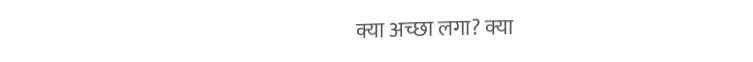क्या अच्छा लगा? क्या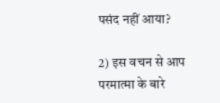पसंद नहीं आया?

2) इस वचन से आप परमात्मा के बारे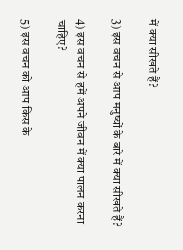में क्या सीखते हैं?

3) इस वचन से आप मनुष्यों के बारे में क्या सीखते हैं?

4) इस वचन से हमें अपने जीवन में क्या पालन करना चाहिए?

5) इस वचन को आप किस के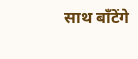साथ बाँटेंगे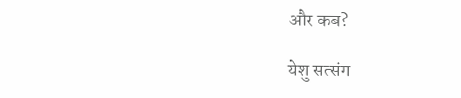और कब?

येशु सत्संग